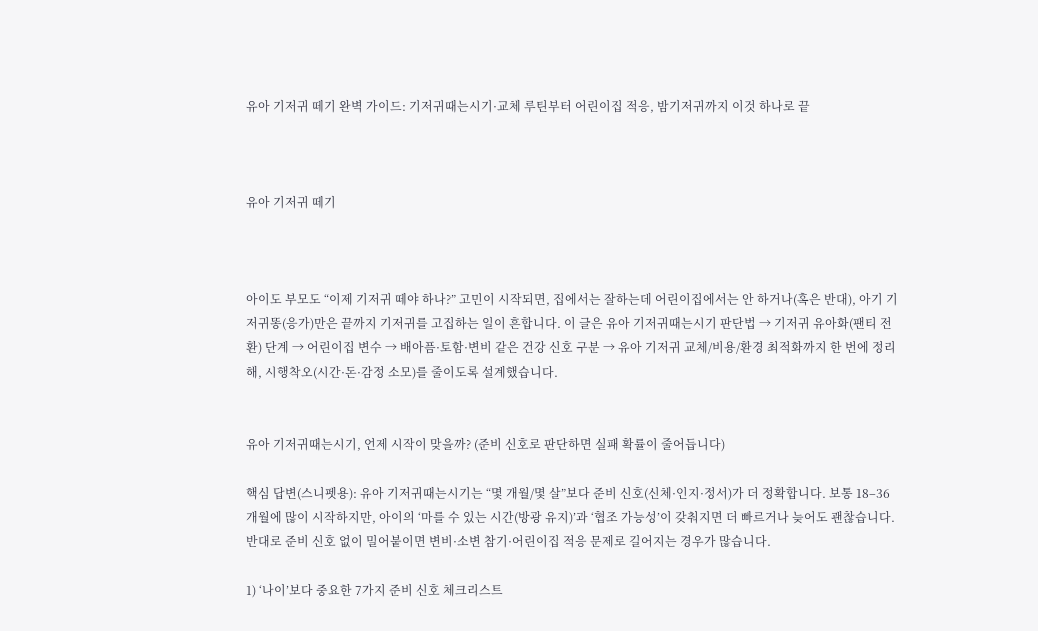유아 기저귀 떼기 완벽 가이드: 기저귀때는시기·교체 루틴부터 어린이집 적응, 밤기저귀까지 이것 하나로 끝



유아 기저귀 떼기



아이도 부모도 “이제 기저귀 떼야 하나?” 고민이 시작되면, 집에서는 잘하는데 어린이집에서는 안 하거나(혹은 반대), 아기 기저귀똥(응가)만은 끝까지 기저귀를 고집하는 일이 흔합니다. 이 글은 유아 기저귀때는시기 판단법 → 기저귀 유아화(팬티 전환) 단계 → 어린이집 변수 → 배아픔·토함·변비 같은 건강 신호 구분 → 유아 기저귀 교체/비용/환경 최적화까지 한 번에 정리해, 시행착오(시간·돈·감정 소모)를 줄이도록 설계했습니다.


유아 기저귀때는시기, 언제 시작이 맞을까? (준비 신호로 판단하면 실패 확률이 줄어듭니다)

핵심 답변(스니펫용): 유아 기저귀때는시기는 “몇 개월/몇 살”보다 준비 신호(신체·인지·정서)가 더 정확합니다. 보통 18–36개월에 많이 시작하지만, 아이의 ‘마를 수 있는 시간(방광 유지)’과 ‘협조 가능성’이 갖춰지면 더 빠르거나 늦어도 괜찮습니다. 반대로 준비 신호 없이 밀어붙이면 변비·소변 참기·어린이집 적응 문제로 길어지는 경우가 많습니다.

1) ‘나이’보다 중요한 7가지 준비 신호 체크리스트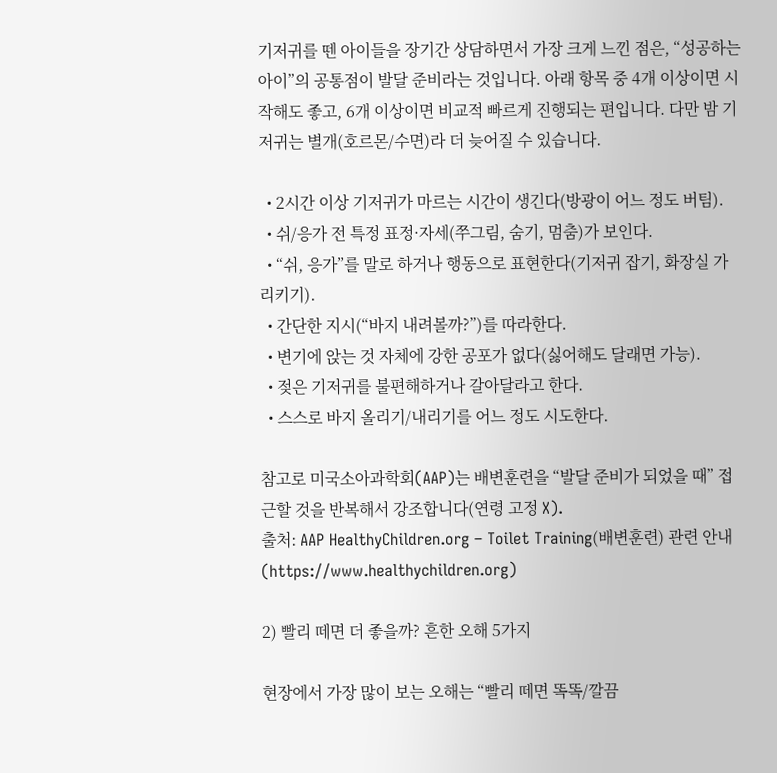기저귀를 뗀 아이들을 장기간 상담하면서 가장 크게 느낀 점은, “성공하는 아이”의 공통점이 발달 준비라는 것입니다. 아래 항목 중 4개 이상이면 시작해도 좋고, 6개 이상이면 비교적 빠르게 진행되는 편입니다. 다만 밤 기저귀는 별개(호르몬/수면)라 더 늦어질 수 있습니다.

  • 2시간 이상 기저귀가 마르는 시간이 생긴다(방광이 어느 정도 버팀).
  • 쉬/응가 전 특정 표정·자세(쭈그림, 숨기, 멈춤)가 보인다.
  • “쉬, 응가”를 말로 하거나 행동으로 표현한다(기저귀 잡기, 화장실 가리키기).
  • 간단한 지시(“바지 내려볼까?”)를 따라한다.
  • 변기에 앉는 것 자체에 강한 공포가 없다(싫어해도 달래면 가능).
  • 젖은 기저귀를 불편해하거나 갈아달라고 한다.
  • 스스로 바지 올리기/내리기를 어느 정도 시도한다.

참고로 미국소아과학회(AAP)는 배변훈련을 “발달 준비가 되었을 때” 접근할 것을 반복해서 강조합니다(연령 고정 X).
출처: AAP HealthyChildren.org – Toilet Training(배변훈련) 관련 안내(https://www.healthychildren.org)

2) 빨리 떼면 더 좋을까? 흔한 오해 5가지

현장에서 가장 많이 보는 오해는 “빨리 떼면 똑똑/깔끔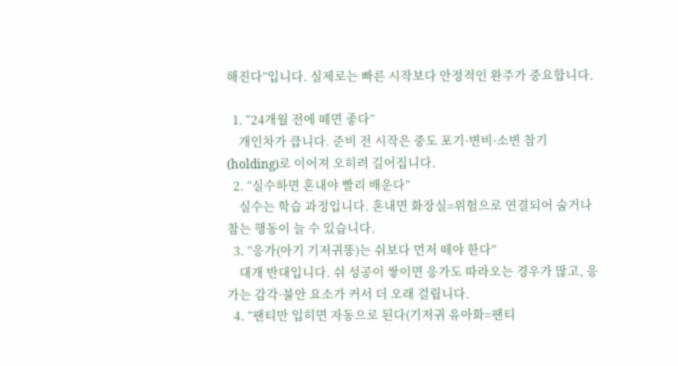해진다”입니다. 실제로는 빠른 시작보다 안정적인 완주가 중요합니다.

  1. “24개월 전에 떼면 좋다”
    개인차가 큽니다. 준비 전 시작은 중도 포기·변비·소변 참기(holding)로 이어져 오히려 길어집니다.
  2. “실수하면 혼내야 빨리 배운다”
    실수는 학습 과정입니다. 혼내면 화장실=위험으로 연결되어 숨거나 참는 행동이 늘 수 있습니다.
  3. “응가(아기 기저귀똥)는 쉬보다 먼저 떼야 한다”
    대개 반대입니다. 쉬 성공이 쌓이면 응가도 따라오는 경우가 많고, 응가는 감각·불안 요소가 커서 더 오래 걸립니다.
  4. “팬티만 입히면 자동으로 된다(기저귀 유아화=팬티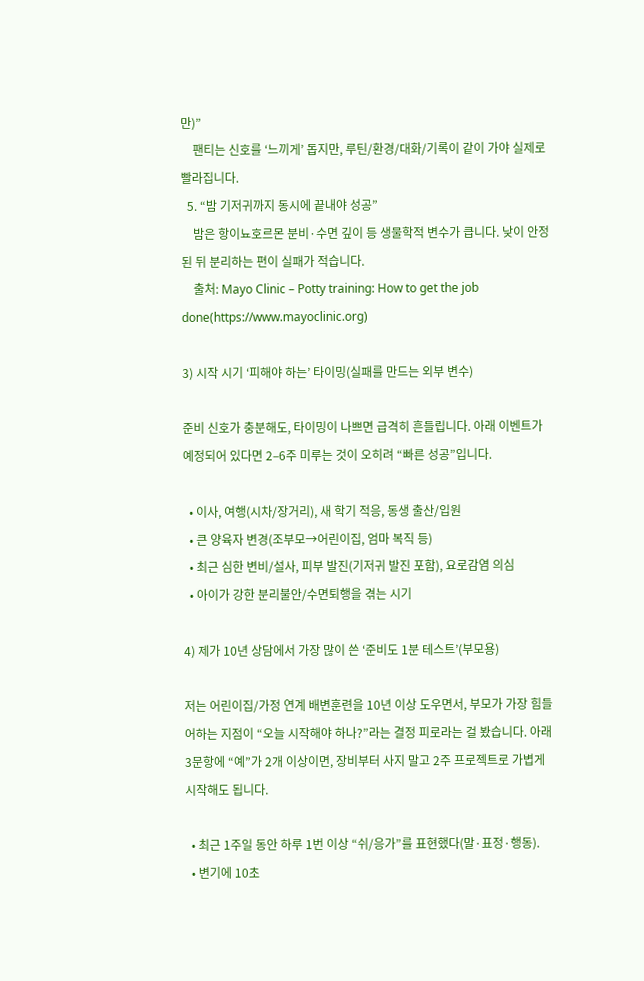만)”
    팬티는 신호를 ‘느끼게’ 돕지만, 루틴/환경/대화/기록이 같이 가야 실제로 빨라집니다.
  5. “밤 기저귀까지 동시에 끝내야 성공”
    밤은 항이뇨호르몬 분비·수면 깊이 등 생물학적 변수가 큽니다. 낮이 안정된 뒤 분리하는 편이 실패가 적습니다.
    출처: Mayo Clinic – Potty training: How to get the job done(https://www.mayoclinic.org)

3) 시작 시기 ‘피해야 하는’ 타이밍(실패를 만드는 외부 변수)

준비 신호가 충분해도, 타이밍이 나쁘면 급격히 흔들립니다. 아래 이벤트가 예정되어 있다면 2–6주 미루는 것이 오히려 “빠른 성공”입니다.

  • 이사, 여행(시차/장거리), 새 학기 적응, 동생 출산/입원
  • 큰 양육자 변경(조부모→어린이집, 엄마 복직 등)
  • 최근 심한 변비/설사, 피부 발진(기저귀 발진 포함), 요로감염 의심
  • 아이가 강한 분리불안/수면퇴행을 겪는 시기

4) 제가 10년 상담에서 가장 많이 쓴 ‘준비도 1분 테스트’(부모용)

저는 어린이집/가정 연계 배변훈련을 10년 이상 도우면서, 부모가 가장 힘들어하는 지점이 “오늘 시작해야 하나?”라는 결정 피로라는 걸 봤습니다. 아래 3문항에 “예”가 2개 이상이면, 장비부터 사지 말고 2주 프로젝트로 가볍게 시작해도 됩니다.

  • 최근 1주일 동안 하루 1번 이상 “쉬/응가”를 표현했다(말·표정·행동).
  • 변기에 10초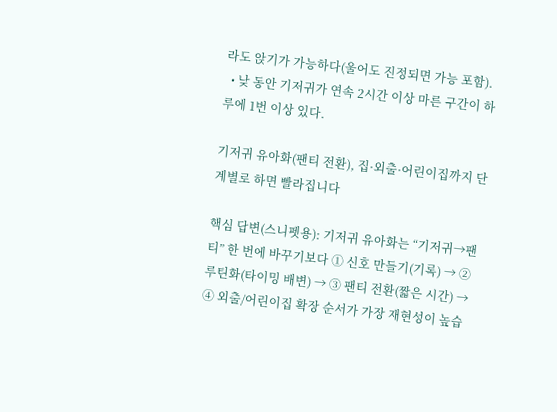라도 앉기가 가능하다(울어도 진정되면 가능 포함).
  • 낮 동안 기저귀가 연속 2시간 이상 마른 구간이 하루에 1번 이상 있다.

기저귀 유아화(팬티 전환), 집·외출·어린이집까지 단계별로 하면 빨라집니다

핵심 답변(스니펫용): 기저귀 유아화는 “기저귀→팬티” 한 번에 바꾸기보다 ① 신호 만들기(기록) → ② 루틴화(타이밍 배변) → ③ 팬티 전환(짧은 시간) → ④ 외출/어린이집 확장 순서가 가장 재현성이 높습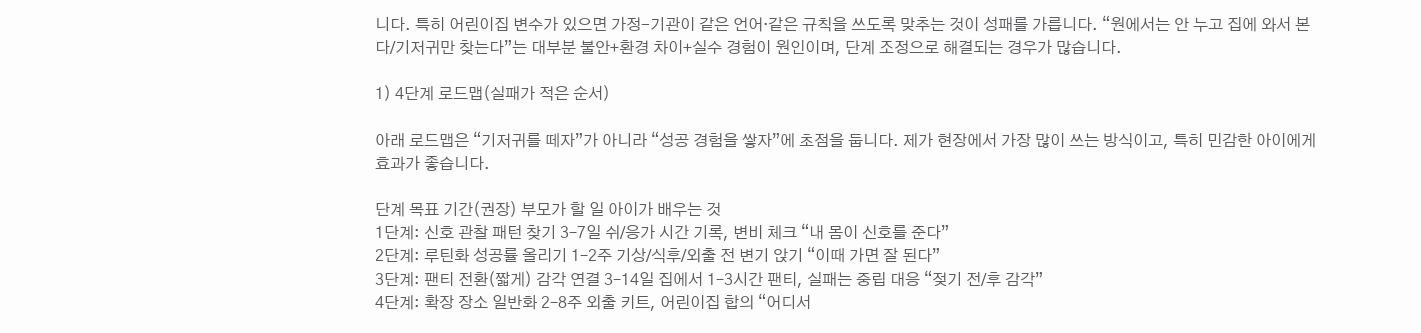니다. 특히 어린이집 변수가 있으면 가정-기관이 같은 언어·같은 규칙을 쓰도록 맞추는 것이 성패를 가릅니다. “원에서는 안 누고 집에 와서 본다/기저귀만 찾는다”는 대부분 불안+환경 차이+실수 경험이 원인이며, 단계 조정으로 해결되는 경우가 많습니다.

1) 4단계 로드맵(실패가 적은 순서)

아래 로드맵은 “기저귀를 떼자”가 아니라 “성공 경험을 쌓자”에 초점을 둡니다. 제가 현장에서 가장 많이 쓰는 방식이고, 특히 민감한 아이에게 효과가 좋습니다.

단계 목표 기간(권장) 부모가 할 일 아이가 배우는 것
1단계: 신호 관찰 패턴 찾기 3–7일 쉬/응가 시간 기록, 변비 체크 “내 몸이 신호를 준다”
2단계: 루틴화 성공률 올리기 1–2주 기상/식후/외출 전 변기 앉기 “이때 가면 잘 된다”
3단계: 팬티 전환(짧게) 감각 연결 3–14일 집에서 1–3시간 팬티, 실패는 중립 대응 “젖기 전/후 감각”
4단계: 확장 장소 일반화 2–8주 외출 키트, 어린이집 합의 “어디서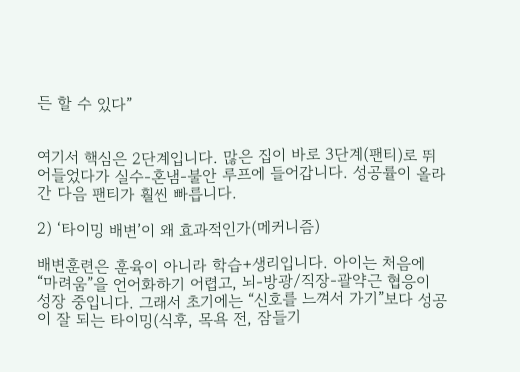든 할 수 있다”


여기서 핵심은 2단계입니다. 많은 집이 바로 3단계(팬티)로 뛰어들었다가 실수-혼냄-불안 루프에 들어갑니다. 성공률이 올라간 다음 팬티가 훨씬 빠릅니다.

2) ‘타이밍 배변’이 왜 효과적인가(메커니즘)

배변훈련은 훈육이 아니라 학습+생리입니다. 아이는 처음에 “마려움”을 언어화하기 어렵고, 뇌-방광/직장-괄약근 협응이 성장 중입니다. 그래서 초기에는 “신호를 느껴서 가기”보다 성공이 잘 되는 타이밍(식후, 목욕 전, 잠들기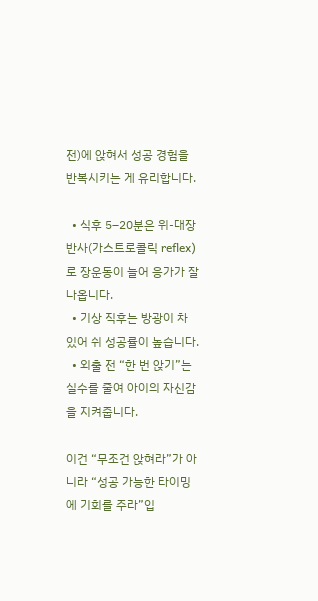전)에 앉혀서 성공 경험을 반복시키는 게 유리합니다.

  • 식후 5–20분은 위-대장 반사(가스트로콜릭 reflex)로 장운동이 늘어 응가가 잘 나옵니다.
  • 기상 직후는 방광이 차 있어 쉬 성공률이 높습니다.
  • 외출 전 “한 번 앉기”는 실수를 줄여 아이의 자신감을 지켜줍니다.

이건 “무조건 앉혀라”가 아니라 “성공 가능한 타이밍에 기회를 주라”입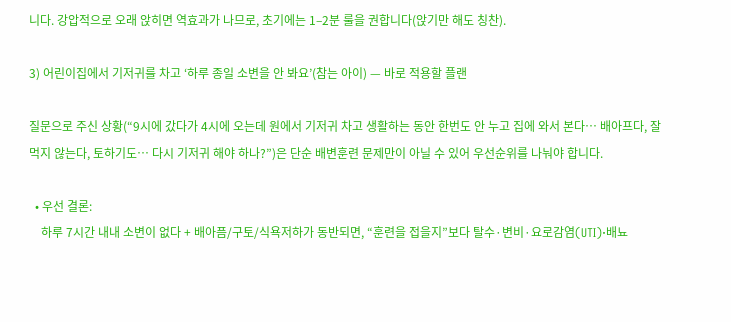니다. 강압적으로 오래 앉히면 역효과가 나므로, 초기에는 1–2분 룰을 권합니다(앉기만 해도 칭찬).

3) 어린이집에서 기저귀를 차고 ‘하루 종일 소변을 안 봐요’(참는 아이) — 바로 적용할 플랜

질문으로 주신 상황(“9시에 갔다가 4시에 오는데 원에서 기저귀 차고 생활하는 동안 한번도 안 누고 집에 와서 본다… 배아프다, 잘 먹지 않는다, 토하기도… 다시 기저귀 해야 하나?”)은 단순 배변훈련 문제만이 아닐 수 있어 우선순위를 나눠야 합니다.

  • 우선 결론:
    하루 7시간 내내 소변이 없다 + 배아픔/구토/식욕저하가 동반되면, “훈련을 접을지”보다 탈수·변비·요로감염(UTI)·배뇨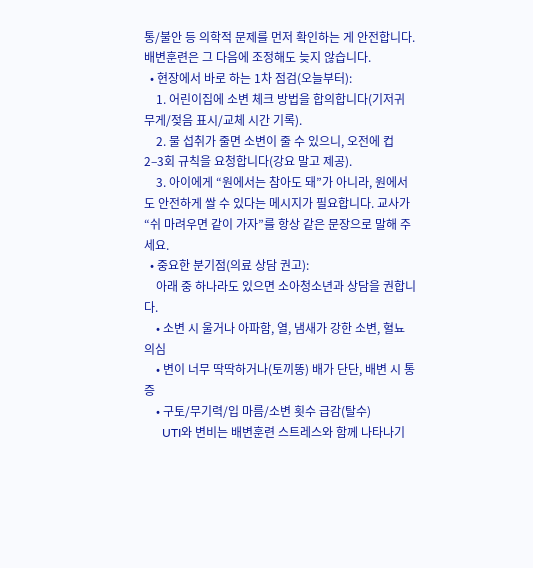통/불안 등 의학적 문제를 먼저 확인하는 게 안전합니다. 배변훈련은 그 다음에 조정해도 늦지 않습니다.
  • 현장에서 바로 하는 1차 점검(오늘부터):
    1. 어린이집에 소변 체크 방법을 합의합니다(기저귀 무게/젖음 표시/교체 시간 기록).
    2. 물 섭취가 줄면 소변이 줄 수 있으니, 오전에 컵 2–3회 규칙을 요청합니다(강요 말고 제공).
    3. 아이에게 “원에서는 참아도 돼”가 아니라, 원에서도 안전하게 쌀 수 있다는 메시지가 필요합니다. 교사가 “쉬 마려우면 같이 가자”를 항상 같은 문장으로 말해 주세요.
  • 중요한 분기점(의료 상담 권고):
    아래 중 하나라도 있으면 소아청소년과 상담을 권합니다.
    • 소변 시 울거나 아파함, 열, 냄새가 강한 소변, 혈뇨 의심
    • 변이 너무 딱딱하거나(토끼똥) 배가 단단, 배변 시 통증
    • 구토/무기력/입 마름/소변 횟수 급감(탈수)
      UTI와 변비는 배변훈련 스트레스와 함께 나타나기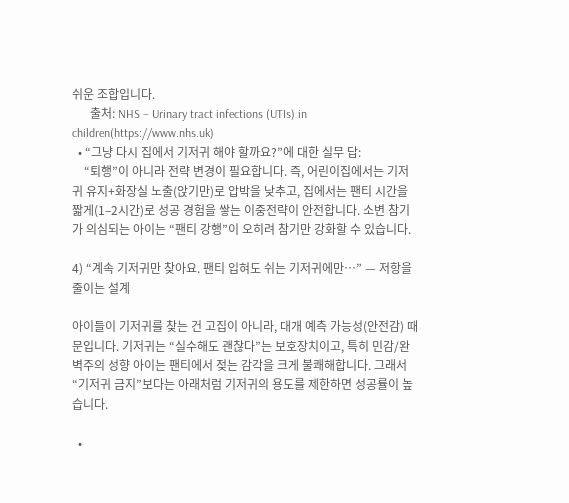쉬운 조합입니다.
      출처: NHS – Urinary tract infections (UTIs) in children(https://www.nhs.uk)
  • “그냥 다시 집에서 기저귀 해야 할까요?”에 대한 실무 답:
    “퇴행”이 아니라 전략 변경이 필요합니다. 즉, 어린이집에서는 기저귀 유지+화장실 노출(앉기만)로 압박을 낮추고, 집에서는 팬티 시간을 짧게(1–2시간)로 성공 경험을 쌓는 이중전략이 안전합니다. 소변 참기가 의심되는 아이는 “팬티 강행”이 오히려 참기만 강화할 수 있습니다.

4) “계속 기저귀만 찾아요. 팬티 입혀도 쉬는 기저귀에만…” — 저항을 줄이는 설계

아이들이 기저귀를 찾는 건 고집이 아니라, 대개 예측 가능성(안전감) 때문입니다. 기저귀는 “실수해도 괜찮다”는 보호장치이고, 특히 민감/완벽주의 성향 아이는 팬티에서 젖는 감각을 크게 불쾌해합니다. 그래서 “기저귀 금지”보다는 아래처럼 기저귀의 용도를 제한하면 성공률이 높습니다.

  •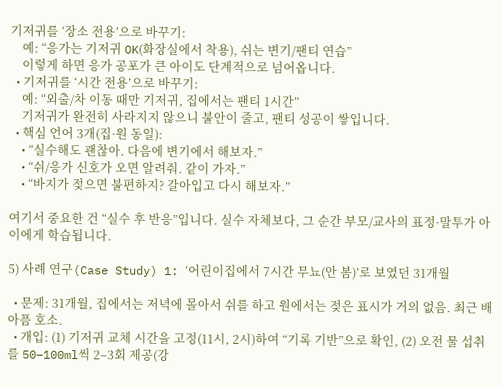기저귀를 ‘장소 전용’으로 바꾸기:
    예: “응가는 기저귀 OK(화장실에서 착용), 쉬는 변기/팬티 연습”
    이렇게 하면 응가 공포가 큰 아이도 단계적으로 넘어옵니다.
  • 기저귀를 ‘시간 전용’으로 바꾸기:
    예: “외출/차 이동 때만 기저귀, 집에서는 팬티 1시간”
    기저귀가 완전히 사라지지 않으니 불안이 줄고, 팬티 성공이 쌓입니다.
  • 핵심 언어 3개(집·원 동일):
    • “실수해도 괜찮아. 다음에 변기에서 해보자.”
    • “쉬/응가 신호가 오면 알려줘. 같이 가자.”
    • “바지가 젖으면 불편하지? 갈아입고 다시 해보자.”

여기서 중요한 건 “실수 후 반응”입니다. 실수 자체보다, 그 순간 부모/교사의 표정·말투가 아이에게 학습됩니다.

5) 사례 연구(Case Study) 1: ‘어린이집에서 7시간 무뇨(안 봄)’로 보였던 31개월

  • 문제: 31개월, 집에서는 저녁에 몰아서 쉬를 하고 원에서는 젖은 표시가 거의 없음. 최근 배아픔 호소.
  • 개입: (1) 기저귀 교체 시간을 고정(11시, 2시)하여 “기록 기반”으로 확인, (2) 오전 물 섭취를 50–100ml씩 2–3회 제공(강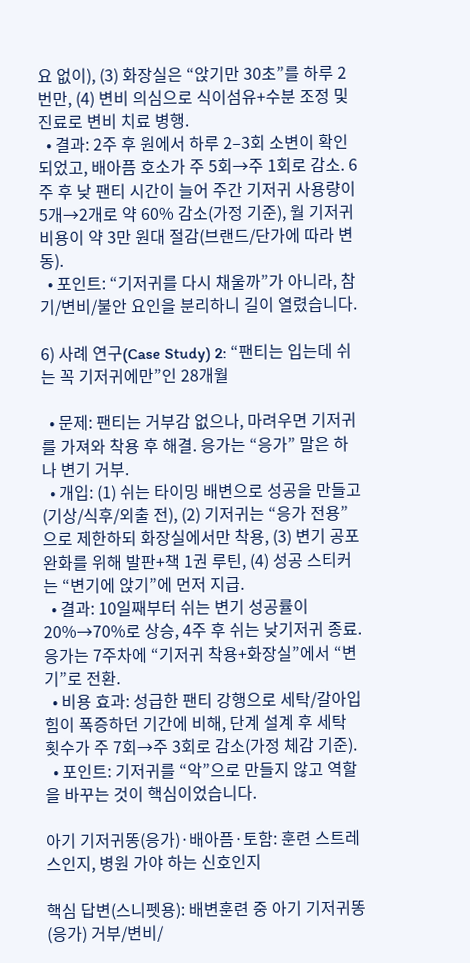요 없이), (3) 화장실은 “앉기만 30초”를 하루 2번만, (4) 변비 의심으로 식이섬유+수분 조정 및 진료로 변비 치료 병행.
  • 결과: 2주 후 원에서 하루 2–3회 소변이 확인되었고, 배아픔 호소가 주 5회→주 1회로 감소. 6주 후 낮 팬티 시간이 늘어 주간 기저귀 사용량이 5개→2개로 약 60% 감소(가정 기준), 월 기저귀 비용이 약 3만 원대 절감(브랜드/단가에 따라 변동).
  • 포인트: “기저귀를 다시 채울까”가 아니라, 참기/변비/불안 요인을 분리하니 길이 열렸습니다.

6) 사례 연구(Case Study) 2: “팬티는 입는데 쉬는 꼭 기저귀에만”인 28개월

  • 문제: 팬티는 거부감 없으나, 마려우면 기저귀를 가져와 착용 후 해결. 응가는 “응가” 말은 하나 변기 거부.
  • 개입: (1) 쉬는 타이밍 배변으로 성공을 만들고(기상/식후/외출 전), (2) 기저귀는 “응가 전용”으로 제한하되 화장실에서만 착용, (3) 변기 공포 완화를 위해 발판+책 1권 루틴, (4) 성공 스티커는 “변기에 앉기”에 먼저 지급.
  • 결과: 10일째부터 쉬는 변기 성공률이 20%→70%로 상승, 4주 후 쉬는 낮기저귀 종료. 응가는 7주차에 “기저귀 착용+화장실”에서 “변기”로 전환.
  • 비용 효과: 성급한 팬티 강행으로 세탁/갈아입힘이 폭증하던 기간에 비해, 단계 설계 후 세탁 횟수가 주 7회→주 3회로 감소(가정 체감 기준).
  • 포인트: 기저귀를 “악”으로 만들지 않고 역할을 바꾸는 것이 핵심이었습니다.

아기 기저귀똥(응가)·배아픔·토함: 훈련 스트레스인지, 병원 가야 하는 신호인지

핵심 답변(스니펫용): 배변훈련 중 아기 기저귀똥(응가) 거부/변비/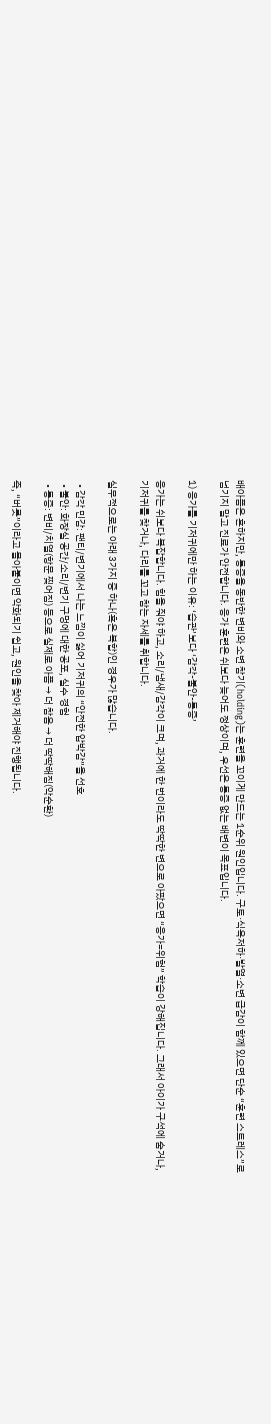배아픔은 흔하지만, 통증을 동반한 변비와 소변 참기(holding)는 훈련을 꼬이게 만드는 1순위 원인입니다. 구토·식욕저하·발열·소변 급감이 함께 있으면 단순 “훈련 스트레스”로 넘기지 말고 진료가 안전합니다. 응가 훈련은 쉬보다 늦어도 정상이며, 우선은 통증 없는 배변이 목표입니다.

1) 응가를 기저귀에만 하는 이유: ‘습관’보다 ‘감각-불안-통증’

응가는 쉬보다 복잡합니다. 힘을 줘야 하고, 소리/냄새/감각이 크며, 과거에 한 번이라도 딱딱한 변으로 아팠으면 “응가=위험” 학습이 강해집니다. 그래서 아이가 구석에 숨거나, 기저귀를 찾거나, 다리를 꼬고 참는 자세를 취합니다.

실무적으로는 아래 3가지 중 하나(혹은 복합)인 경우가 많습니다.

  • 감각 민감: 팬티/변기에서 나는 느낌이 싫어 기저귀의 “안전한 압박감”을 선호
  • 불안: 화장실 공간/소리/변기 구멍에 대한 공포, 실수 경험
  • 통증: 변비/치열(항문 찢어짐) 등으로 실제로 아픔 → 더 참음 → 더 딱딱해짐(악순환)

즉, “버릇”이라고 몰아붙이면 악화되기 쉽고, 원인을 찾아 제거해야 진행됩니다.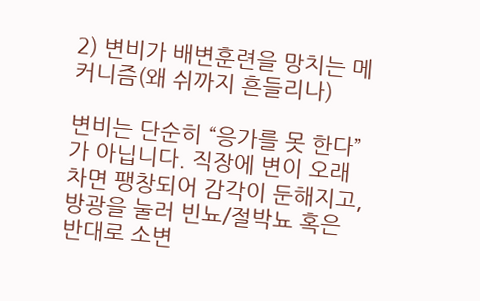2) 변비가 배변훈련을 망치는 메커니즘(왜 쉬까지 흔들리나)

변비는 단순히 “응가를 못 한다”가 아닙니다. 직장에 변이 오래 차면 팽창되어 감각이 둔해지고, 방광을 눌러 빈뇨/절박뇨 혹은 반대로 소변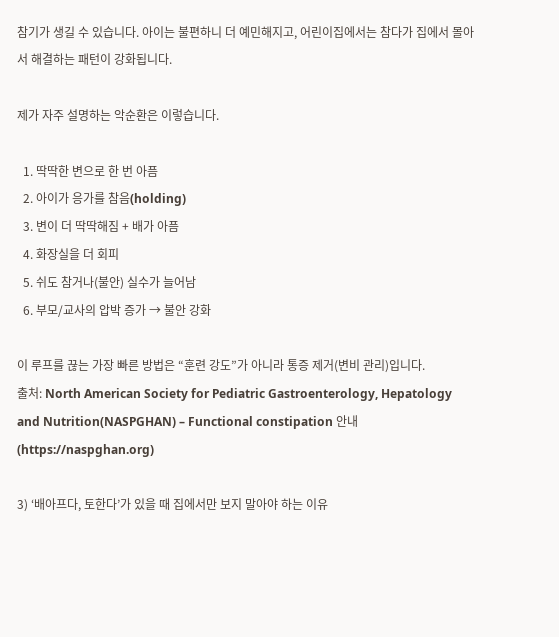참기가 생길 수 있습니다. 아이는 불편하니 더 예민해지고, 어린이집에서는 참다가 집에서 몰아서 해결하는 패턴이 강화됩니다.

제가 자주 설명하는 악순환은 이렇습니다.

  1. 딱딱한 변으로 한 번 아픔
  2. 아이가 응가를 참음(holding)
  3. 변이 더 딱딱해짐 + 배가 아픔
  4. 화장실을 더 회피
  5. 쉬도 참거나(불안) 실수가 늘어남
  6. 부모/교사의 압박 증가 → 불안 강화

이 루프를 끊는 가장 빠른 방법은 “훈련 강도”가 아니라 통증 제거(변비 관리)입니다.
출처: North American Society for Pediatric Gastroenterology, Hepatology and Nutrition(NASPGHAN) – Functional constipation 안내(https://naspghan.org)

3) ‘배아프다, 토한다’가 있을 때 집에서만 보지 말아야 하는 이유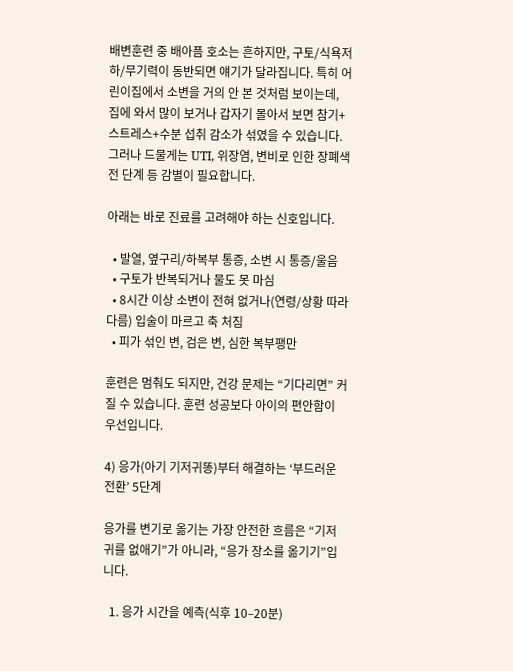배변훈련 중 배아픔 호소는 흔하지만, 구토/식욕저하/무기력이 동반되면 얘기가 달라집니다. 특히 어린이집에서 소변을 거의 안 본 것처럼 보이는데, 집에 와서 많이 보거나 갑자기 몰아서 보면 참기+스트레스+수분 섭취 감소가 섞였을 수 있습니다. 그러나 드물게는 UTI, 위장염, 변비로 인한 장폐색 전 단계 등 감별이 필요합니다.

아래는 바로 진료를 고려해야 하는 신호입니다.

  • 발열, 옆구리/하복부 통증, 소변 시 통증/울음
  • 구토가 반복되거나 물도 못 마심
  • 8시간 이상 소변이 전혀 없거나(연령/상황 따라 다름) 입술이 마르고 축 처짐
  • 피가 섞인 변, 검은 변, 심한 복부팽만

훈련은 멈춰도 되지만, 건강 문제는 “기다리면” 커질 수 있습니다. 훈련 성공보다 아이의 편안함이 우선입니다.

4) 응가(아기 기저귀똥)부터 해결하는 ‘부드러운 전환’ 5단계

응가를 변기로 옮기는 가장 안전한 흐름은 “기저귀를 없애기”가 아니라, “응가 장소를 옮기기”입니다.

  1. 응가 시간을 예측(식후 10–20분)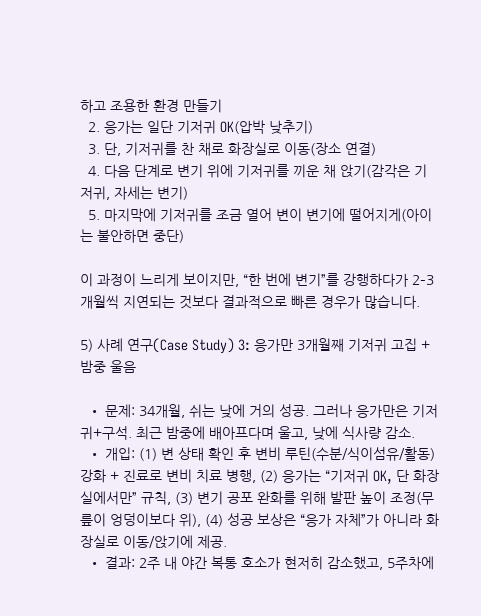하고 조용한 환경 만들기
  2. 응가는 일단 기저귀 OK(압박 낮추기)
  3. 단, 기저귀를 찬 채로 화장실로 이동(장소 연결)
  4. 다음 단계로 변기 위에 기저귀를 끼운 채 앉기(감각은 기저귀, 자세는 변기)
  5. 마지막에 기저귀를 조금 열어 변이 변기에 떨어지게(아이는 불안하면 중단)

이 과정이 느리게 보이지만, “한 번에 변기”를 강행하다가 2–3개월씩 지연되는 것보다 결과적으로 빠른 경우가 많습니다.

5) 사례 연구(Case Study) 3: 응가만 3개월째 기저귀 고집 + 밤중 울음

  • 문제: 34개월, 쉬는 낮에 거의 성공. 그러나 응가만은 기저귀+구석. 최근 밤중에 배아프다며 울고, 낮에 식사량 감소.
  • 개입: (1) 변 상태 확인 후 변비 루틴(수분/식이섬유/활동) 강화 + 진료로 변비 치료 병행, (2) 응가는 “기저귀 OK, 단 화장실에서만” 규칙, (3) 변기 공포 완화를 위해 발판 높이 조정(무릎이 엉덩이보다 위), (4) 성공 보상은 “응가 자체”가 아니라 화장실로 이동/앉기에 제공.
  • 결과: 2주 내 야간 복통 호소가 현저히 감소했고, 5주차에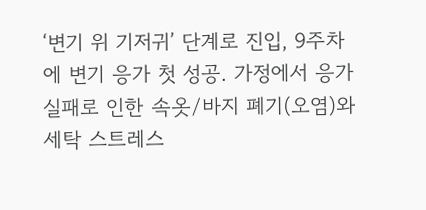‘변기 위 기저귀’ 단계로 진입, 9주차에 변기 응가 첫 성공. 가정에서 응가 실패로 인한 속옷/바지 폐기(오염)와 세탁 스트레스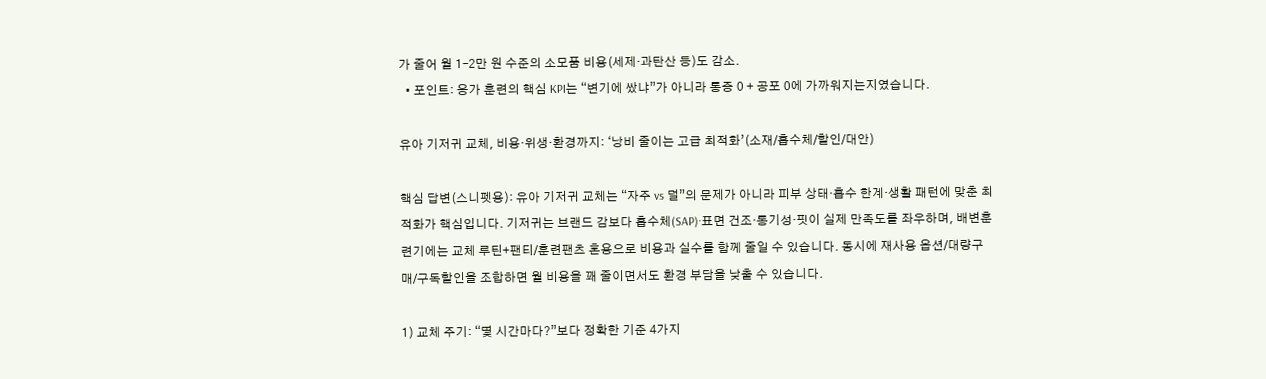가 줄어 월 1–2만 원 수준의 소모품 비용(세제·과탄산 등)도 감소.
  • 포인트: 응가 훈련의 핵심 KPI는 “변기에 쌌냐”가 아니라 통증 0 + 공포 0에 가까워지는지였습니다.

유아 기저귀 교체, 비용·위생·환경까지: ‘낭비 줄이는 고급 최적화’(소재/흡수체/할인/대안)

핵심 답변(스니펫용): 유아 기저귀 교체는 “자주 vs 덜”의 문제가 아니라 피부 상태·흡수 한계·생활 패턴에 맞춘 최적화가 핵심입니다. 기저귀는 브랜드 감보다 흡수체(SAP)·표면 건조·통기성·핏이 실제 만족도를 좌우하며, 배변훈련기에는 교체 루틴+팬티/훈련팬츠 혼용으로 비용과 실수를 함께 줄일 수 있습니다. 동시에 재사용 옵션/대량구매/구독할인을 조합하면 월 비용을 꽤 줄이면서도 환경 부담을 낮출 수 있습니다.

1) 교체 주기: “몇 시간마다?”보다 정확한 기준 4가지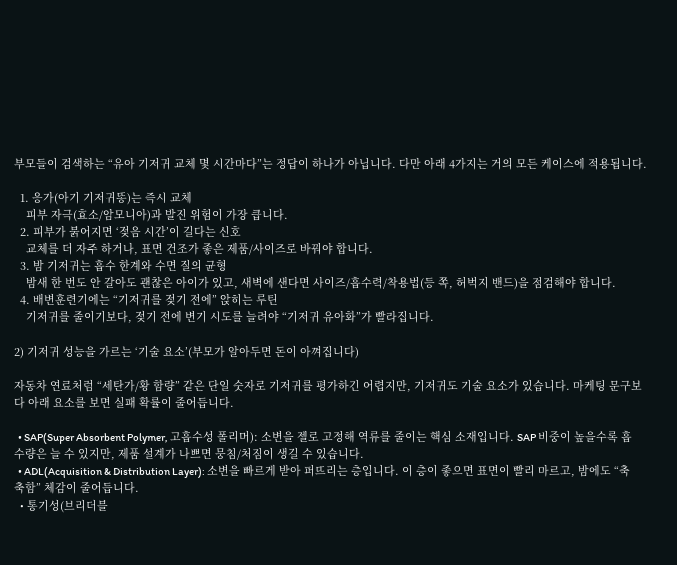부모들이 검색하는 “유아 기저귀 교체 몇 시간마다”는 정답이 하나가 아닙니다. 다만 아래 4가지는 거의 모든 케이스에 적용됩니다.

  1. 응가(아기 기저귀똥)는 즉시 교체
    피부 자극(효소/암모니아)과 발진 위험이 가장 큽니다.
  2. 피부가 붉어지면 ‘젖음 시간’이 길다는 신호
    교체를 더 자주 하거나, 표면 건조가 좋은 제품/사이즈로 바꿔야 합니다.
  3. 밤 기저귀는 흡수 한계와 수면 질의 균형
    밤새 한 번도 안 갈아도 괜찮은 아이가 있고, 새벽에 샌다면 사이즈/흡수력/착용법(등 쪽, 허벅지 밴드)을 점검해야 합니다.
  4. 배변훈련기에는 “기저귀를 젖기 전에” 앉히는 루틴
    기저귀를 줄이기보다, 젖기 전에 변기 시도를 늘려야 “기저귀 유아화”가 빨라집니다.

2) 기저귀 성능을 가르는 ‘기술 요소’(부모가 알아두면 돈이 아껴집니다)

자동차 연료처럼 “세탄가/황 함량” 같은 단일 숫자로 기저귀를 평가하긴 어렵지만, 기저귀도 기술 요소가 있습니다. 마케팅 문구보다 아래 요소를 보면 실패 확률이 줄어듭니다.

  • SAP(Super Absorbent Polymer, 고흡수성 폴리머): 소변을 젤로 고정해 역류를 줄이는 핵심 소재입니다. SAP 비중이 높을수록 흡수량은 늘 수 있지만, 제품 설계가 나쁘면 뭉침/처짐이 생길 수 있습니다.
  • ADL(Acquisition & Distribution Layer): 소변을 빠르게 받아 퍼뜨리는 층입니다. 이 층이 좋으면 표면이 빨리 마르고, 밤에도 “축축함” 체감이 줄어듭니다.
  • 통기성(브리더블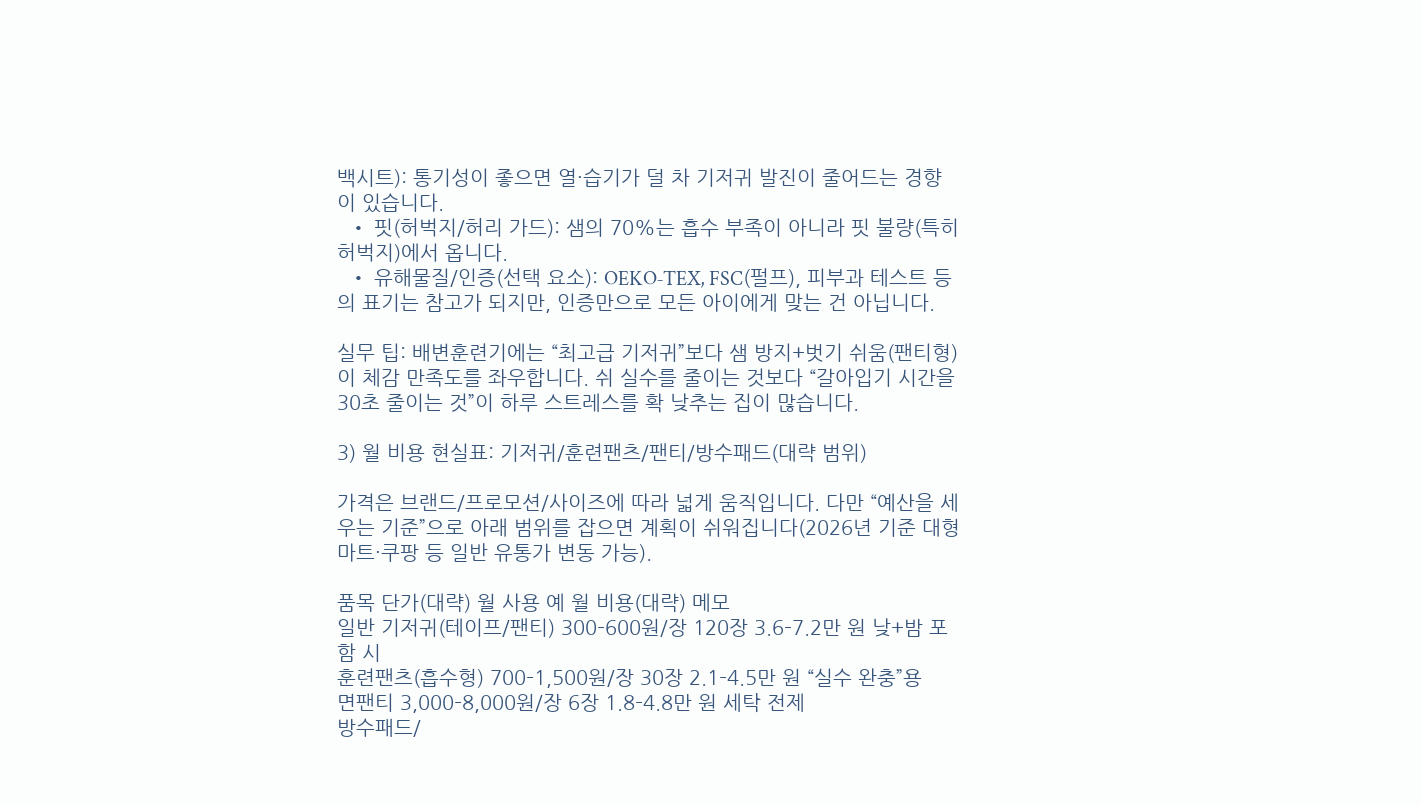백시트): 통기성이 좋으면 열·습기가 덜 차 기저귀 발진이 줄어드는 경향이 있습니다.
  • 핏(허벅지/허리 가드): 샘의 70%는 흡수 부족이 아니라 핏 불량(특히 허벅지)에서 옵니다.
  • 유해물질/인증(선택 요소): OEKO‑TEX, FSC(펄프), 피부과 테스트 등의 표기는 참고가 되지만, 인증만으로 모든 아이에게 맞는 건 아닙니다.

실무 팁: 배변훈련기에는 “최고급 기저귀”보다 샘 방지+벗기 쉬움(팬티형)이 체감 만족도를 좌우합니다. 쉬 실수를 줄이는 것보다 “갈아입기 시간을 30초 줄이는 것”이 하루 스트레스를 확 낮추는 집이 많습니다.

3) 월 비용 현실표: 기저귀/훈련팬츠/팬티/방수패드(대략 범위)

가격은 브랜드/프로모션/사이즈에 따라 넓게 움직입니다. 다만 “예산을 세우는 기준”으로 아래 범위를 잡으면 계획이 쉬워집니다(2026년 기준 대형마트·쿠팡 등 일반 유통가 변동 가능).

품목 단가(대략) 월 사용 예 월 비용(대략) 메모
일반 기저귀(테이프/팬티) 300–600원/장 120장 3.6–7.2만 원 낮+밤 포함 시
훈련팬츠(흡수형) 700–1,500원/장 30장 2.1–4.5만 원 “실수 완충”용
면팬티 3,000–8,000원/장 6장 1.8–4.8만 원 세탁 전제
방수패드/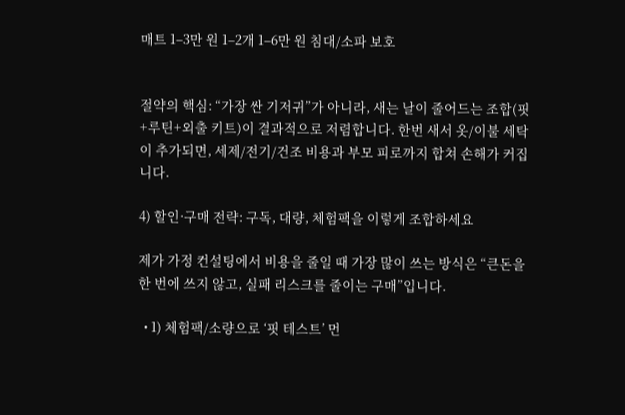매트 1–3만 원 1–2개 1–6만 원 침대/소파 보호


절약의 핵심: “가장 싼 기저귀”가 아니라, 새는 날이 줄어드는 조합(핏+루틴+외출 키트)이 결과적으로 저렴합니다. 한번 새서 옷/이불 세탁이 추가되면, 세제/전기/건조 비용과 부모 피로까지 합쳐 손해가 커집니다.

4) 할인·구매 전략: 구독, 대량, 체험팩을 이렇게 조합하세요

제가 가정 컨설팅에서 비용을 줄일 때 가장 많이 쓰는 방식은 “큰돈을 한 번에 쓰지 않고, 실패 리스크를 줄이는 구매”입니다.

  • 1) 체험팩/소량으로 ‘핏 테스트’ 먼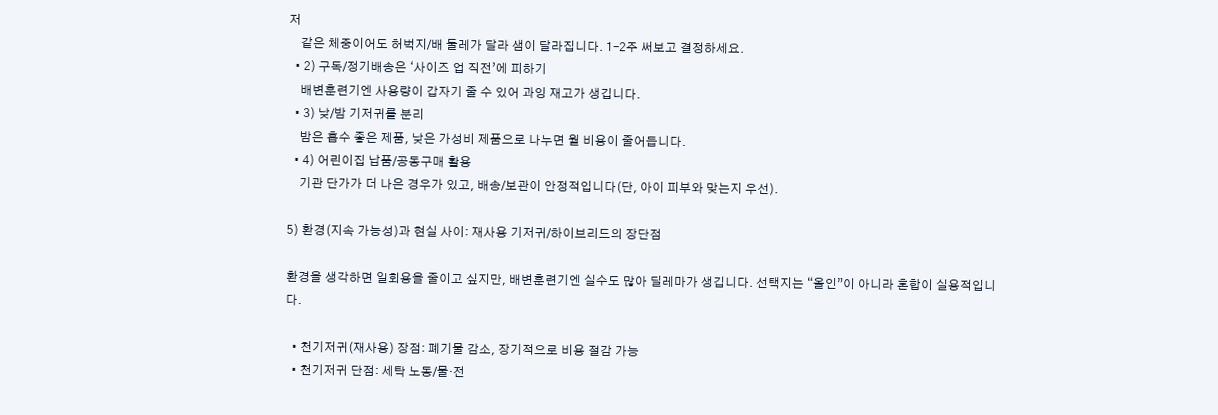저
    같은 체중이어도 허벅지/배 둘레가 달라 샘이 달라집니다. 1–2주 써보고 결정하세요.
  • 2) 구독/정기배송은 ‘사이즈 업 직전’에 피하기
    배변훈련기엔 사용량이 갑자기 줄 수 있어 과잉 재고가 생깁니다.
  • 3) 낮/밤 기저귀를 분리
    밤은 흡수 좋은 제품, 낮은 가성비 제품으로 나누면 월 비용이 줄어듭니다.
  • 4) 어린이집 납품/공동구매 활용
    기관 단가가 더 나은 경우가 있고, 배송/보관이 안정적입니다(단, 아이 피부와 맞는지 우선).

5) 환경(지속 가능성)과 현실 사이: 재사용 기저귀/하이브리드의 장단점

환경을 생각하면 일회용을 줄이고 싶지만, 배변훈련기엔 실수도 많아 딜레마가 생깁니다. 선택지는 “올인”이 아니라 혼합이 실용적입니다.

  • 천기저귀(재사용) 장점: 폐기물 감소, 장기적으로 비용 절감 가능
  • 천기저귀 단점: 세탁 노동/물·전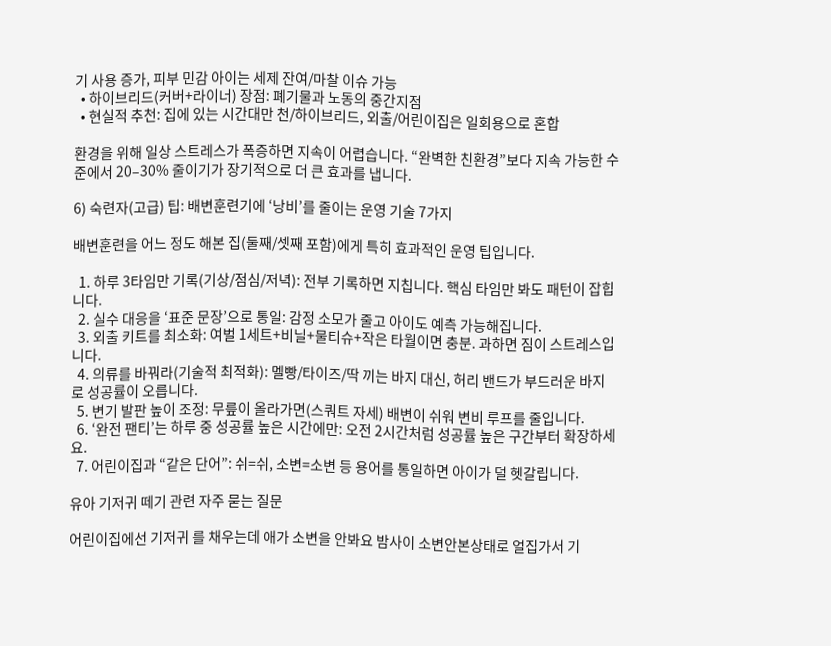기 사용 증가, 피부 민감 아이는 세제 잔여/마찰 이슈 가능
  • 하이브리드(커버+라이너) 장점: 폐기물과 노동의 중간지점
  • 현실적 추천: 집에 있는 시간대만 천/하이브리드, 외출/어린이집은 일회용으로 혼합

환경을 위해 일상 스트레스가 폭증하면 지속이 어렵습니다. “완벽한 친환경”보다 지속 가능한 수준에서 20–30% 줄이기가 장기적으로 더 큰 효과를 냅니다.

6) 숙련자(고급) 팁: 배변훈련기에 ‘낭비’를 줄이는 운영 기술 7가지

배변훈련을 어느 정도 해본 집(둘째/셋째 포함)에게 특히 효과적인 운영 팁입니다.

  1. 하루 3타임만 기록(기상/점심/저녁): 전부 기록하면 지칩니다. 핵심 타임만 봐도 패턴이 잡힙니다.
  2. 실수 대응을 ‘표준 문장’으로 통일: 감정 소모가 줄고 아이도 예측 가능해집니다.
  3. 외출 키트를 최소화: 여벌 1세트+비닐+물티슈+작은 타월이면 충분. 과하면 짐이 스트레스입니다.
  4. 의류를 바꿔라(기술적 최적화): 멜빵/타이즈/딱 끼는 바지 대신, 허리 밴드가 부드러운 바지로 성공률이 오릅니다.
  5. 변기 발판 높이 조정: 무릎이 올라가면(스쿼트 자세) 배변이 쉬워 변비 루프를 줄입니다.
  6. ‘완전 팬티’는 하루 중 성공률 높은 시간에만: 오전 2시간처럼 성공률 높은 구간부터 확장하세요.
  7. 어린이집과 “같은 단어”: 쉬=쉬, 소변=소변 등 용어를 통일하면 아이가 덜 헷갈립니다.

유아 기저귀 떼기 관련 자주 묻는 질문

어린이집에선 기저귀 를 채우는데 애가 소변을 안봐요 밤사이 소변안본상태로 얼집가서 기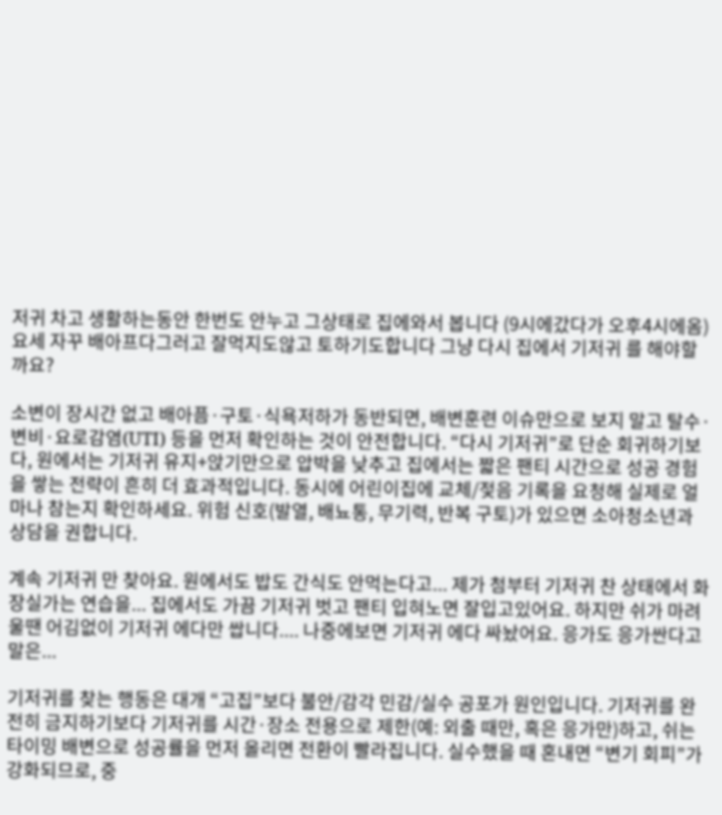저귀 차고 생활하는동안 한번도 안누고 그상태로 집에와서 봅니다 (9시에갔다가 오후4시에옴) 요세 자꾸 배아프다그러고 잘먹지도않고 토하기도합니다 그냥 다시 집에서 기저귀 를 해야할까요?

소변이 장시간 없고 배아픔·구토·식욕저하가 동반되면, 배변훈련 이슈만으로 보지 말고 탈수·변비·요로감염(UTI) 등을 먼저 확인하는 것이 안전합니다. “다시 기저귀”로 단순 회귀하기보다, 원에서는 기저귀 유지+앉기만으로 압박을 낮추고 집에서는 짧은 팬티 시간으로 성공 경험을 쌓는 전략이 흔히 더 효과적입니다. 동시에 어린이집에 교체/젖음 기록을 요청해 실제로 얼마나 참는지 확인하세요. 위험 신호(발열, 배뇨통, 무기력, 반복 구토)가 있으면 소아청소년과 상담을 권합니다.

계속 기저귀 만 찾아요. 원에서도 밥도 간식도 안먹는다고... 제가 첨부터 기저귀 찬 상태에서 화장실가는 연습을... 집에서도 가끔 기저귀 벗고 팬티 입혀노면 잘입고있어요. 하지만 쉬가 마려울땐 어김없이 기저귀 에다만 쌉니다.... 나중에보면 기저귀 에다 싸놨어요. 응가도 응가싼다고 말은...

기저귀를 찾는 행동은 대개 “고집”보다 불안/감각 민감/실수 공포가 원인입니다. 기저귀를 완전히 금지하기보다 기저귀를 시간·장소 전용으로 제한(예: 외출 때만, 혹은 응가만)하고, 쉬는 타이밍 배변으로 성공률을 먼저 올리면 전환이 빨라집니다. 실수했을 때 혼내면 “변기 회피”가 강화되므로, 중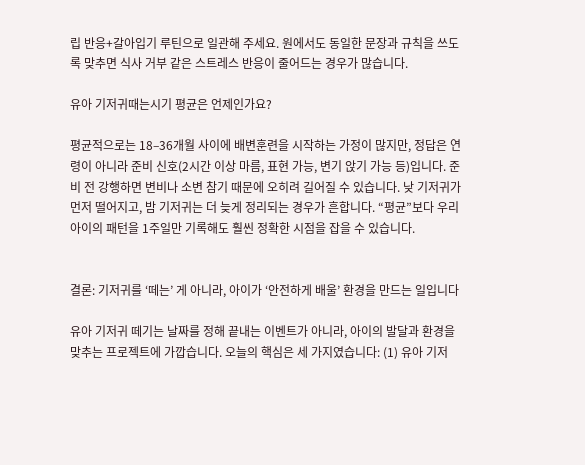립 반응+갈아입기 루틴으로 일관해 주세요. 원에서도 동일한 문장과 규칙을 쓰도록 맞추면 식사 거부 같은 스트레스 반응이 줄어드는 경우가 많습니다.

유아 기저귀때는시기 평균은 언제인가요?

평균적으로는 18–36개월 사이에 배변훈련을 시작하는 가정이 많지만, 정답은 연령이 아니라 준비 신호(2시간 이상 마름, 표현 가능, 변기 앉기 가능 등)입니다. 준비 전 강행하면 변비나 소변 참기 때문에 오히려 길어질 수 있습니다. 낮 기저귀가 먼저 떨어지고, 밤 기저귀는 더 늦게 정리되는 경우가 흔합니다. “평균”보다 우리 아이의 패턴을 1주일만 기록해도 훨씬 정확한 시점을 잡을 수 있습니다.


결론: 기저귀를 ‘떼는’ 게 아니라, 아이가 ‘안전하게 배울’ 환경을 만드는 일입니다

유아 기저귀 떼기는 날짜를 정해 끝내는 이벤트가 아니라, 아이의 발달과 환경을 맞추는 프로젝트에 가깝습니다. 오늘의 핵심은 세 가지였습니다: (1) 유아 기저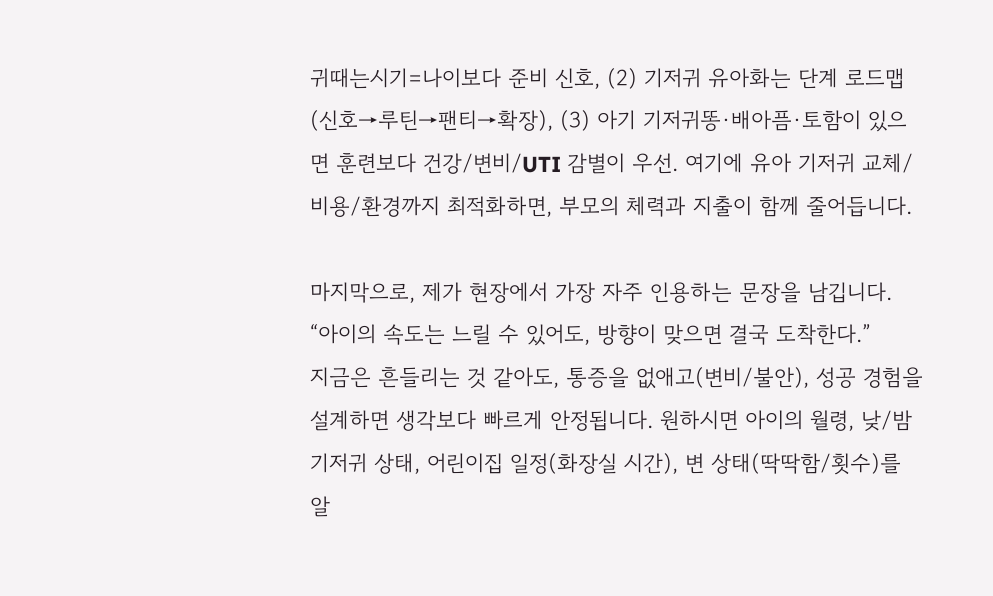귀때는시기=나이보다 준비 신호, (2) 기저귀 유아화는 단계 로드맵(신호→루틴→팬티→확장), (3) 아기 기저귀똥·배아픔·토함이 있으면 훈련보다 건강/변비/UTI 감별이 우선. 여기에 유아 기저귀 교체/비용/환경까지 최적화하면, 부모의 체력과 지출이 함께 줄어듭니다.

마지막으로, 제가 현장에서 가장 자주 인용하는 문장을 남깁니다. “아이의 속도는 느릴 수 있어도, 방향이 맞으면 결국 도착한다.”
지금은 흔들리는 것 같아도, 통증을 없애고(변비/불안), 성공 경험을 설계하면 생각보다 빠르게 안정됩니다. 원하시면 아이의 월령, 낮/밤 기저귀 상태, 어린이집 일정(화장실 시간), 변 상태(딱딱함/횟수)를 알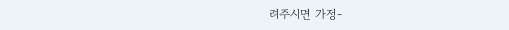려주시면 가정-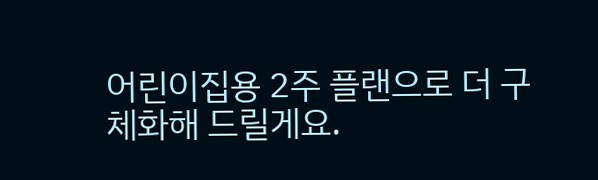어린이집용 2주 플랜으로 더 구체화해 드릴게요.